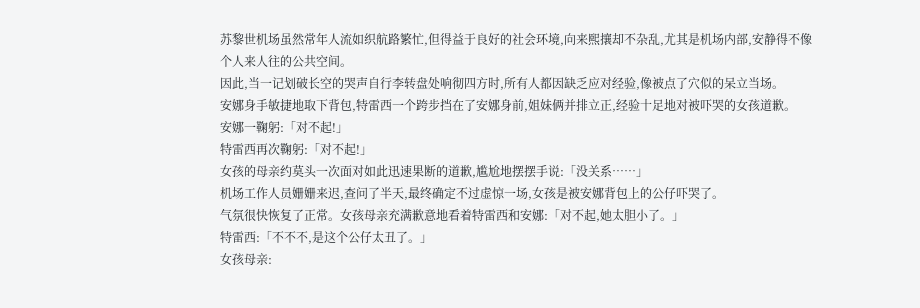苏黎世机场虽然常年人流如织航路繁忙,但得益于良好的社会环境,向来熙攘却不杂乱,尤其是机场内部,安静得不像个人来人往的公共空间。
因此,当一记划破长空的哭声自行李转盘处响彻四方时,所有人都因缺乏应对经验,像被点了穴似的呆立当场。
安娜身手敏捷地取下背包,特雷西一个跨步挡在了安娜身前,姐妹俩并排立正,经验十足地对被吓哭的女孩道歉。
安娜一鞠躬:「对不起!」
特雷西再次鞠躬:「对不起!」
女孩的母亲约莫头一次面对如此迅速果断的道歉,尴尬地摆摆手说:「没关系……」
机场工作人员姗姗来迟,查问了半天,最终确定不过虚惊一场,女孩是被安娜背包上的公仔吓哭了。
气氛很快恢复了正常。女孩母亲充满歉意地看着特雷西和安娜:「对不起,她太胆小了。」
特雷西:「不不不,是这个公仔太丑了。」
女孩母亲: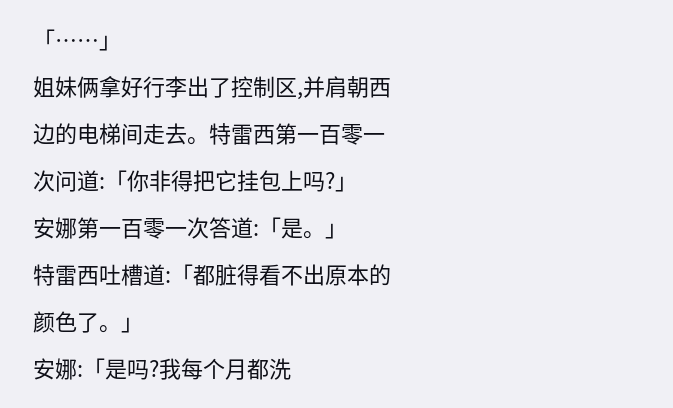「……」
姐妹俩拿好行李出了控制区,并肩朝西边的电梯间走去。特雷西第一百零一次问道:「你非得把它挂包上吗?」
安娜第一百零一次答道:「是。」
特雷西吐槽道:「都脏得看不出原本的颜色了。」
安娜:「是吗?我每个月都洗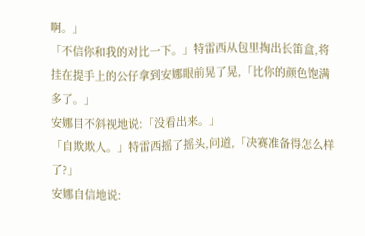啊。」
「不信你和我的对比一下。」特雷西从包里掏出长笛盒,将挂在提手上的公仔拿到安娜眼前晃了晃,「比你的颜色饱满多了。」
安娜目不斜视地说:「没看出来。」
「自欺欺人。」特雷西摇了摇头,问道,「决赛准备得怎么样了?」
安娜自信地说: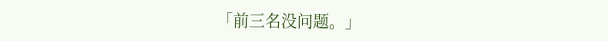「前三名没问题。」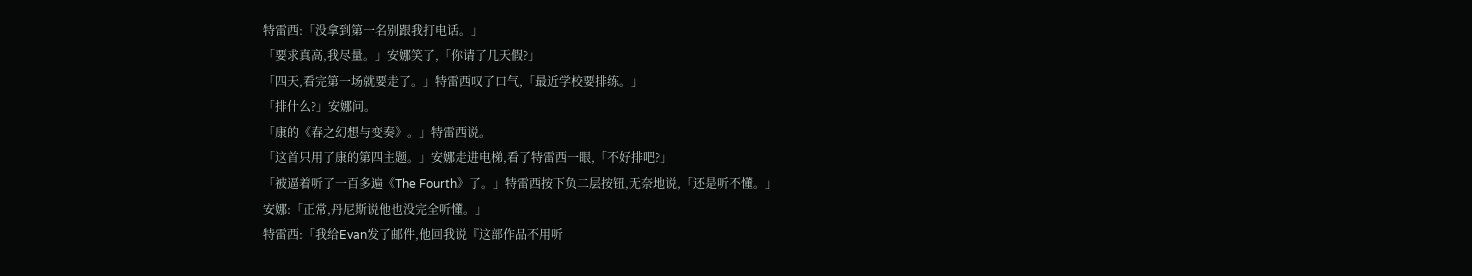特雷西:「没拿到第一名别跟我打电话。」
「要求真高,我尽量。」安娜笑了,「你请了几天假?」
「四天,看完第一场就要走了。」特雷西叹了口气,「最近学校要排练。」
「排什么?」安娜问。
「康的《春之幻想与变奏》。」特雷西说。
「这首只用了康的第四主题。」安娜走进电梯,看了特雷西一眼,「不好排吧?」
「被逼着听了一百多遍《The Fourth》了。」特雷西按下负二层按钮,无奈地说,「还是听不懂。」
安娜:「正常,丹尼斯说他也没完全听懂。」
特雷西:「我给Evan发了邮件,他回我说『这部作品不用听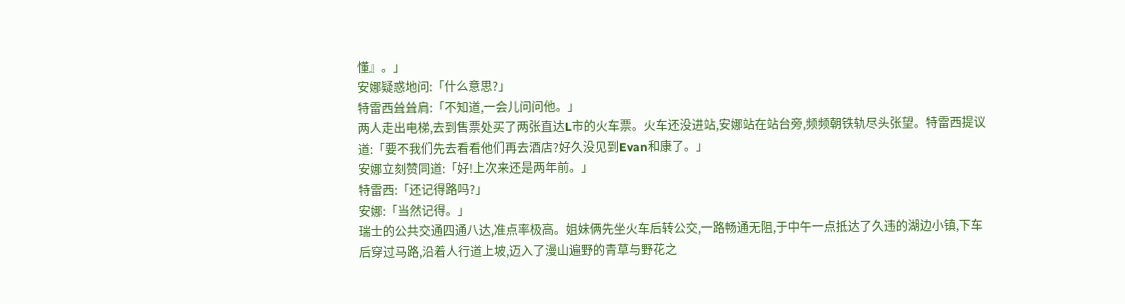懂』。」
安娜疑惑地问:「什么意思?」
特雷西耸耸肩:「不知道,一会儿问问他。」
两人走出电梯,去到售票处买了两张直达L市的火车票。火车还没进站,安娜站在站台旁,频频朝铁轨尽头张望。特雷西提议道:「要不我们先去看看他们再去酒店?好久没见到Evan和康了。」
安娜立刻赞同道:「好!上次来还是两年前。」
特雷西:「还记得路吗?」
安娜:「当然记得。」
瑞士的公共交通四通八达,准点率极高。姐妹俩先坐火车后转公交,一路畅通无阻,于中午一点抵达了久违的湖边小镇,下车后穿过马路,沿着人行道上坡,迈入了漫山遍野的青草与野花之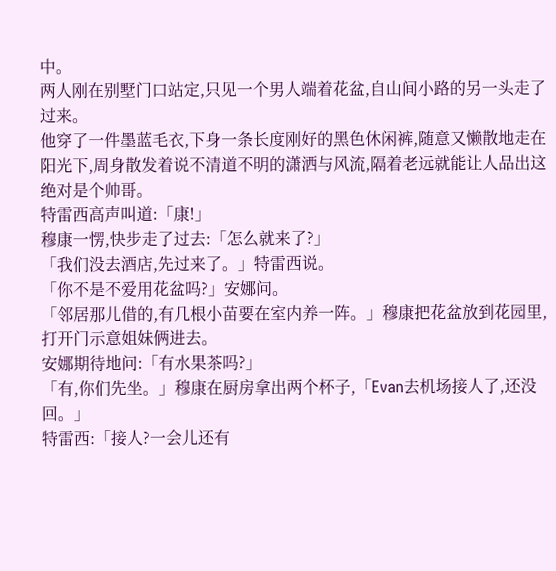中。
两人刚在别墅门口站定,只见一个男人端着花盆,自山间小路的另一头走了过来。
他穿了一件墨蓝毛衣,下身一条长度刚好的黑色休闲裤,随意又懒散地走在阳光下,周身散发着说不清道不明的潇洒与风流,隔着老远就能让人品出这绝对是个帅哥。
特雷西高声叫道:「康!」
穆康一愣,快步走了过去:「怎么就来了?」
「我们没去酒店,先过来了。」特雷西说。
「你不是不爱用花盆吗?」安娜问。
「邻居那儿借的,有几根小苗要在室内养一阵。」穆康把花盆放到花园里,打开门示意姐妹俩进去。
安娜期待地问:「有水果茶吗?」
「有,你们先坐。」穆康在厨房拿出两个杯子,「Evan去机场接人了,还没回。」
特雷西:「接人?一会儿还有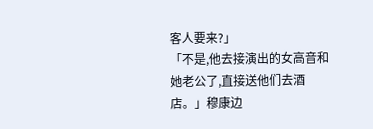客人要来?」
「不是,他去接演出的女高音和她老公了,直接送他们去酒店。」穆康边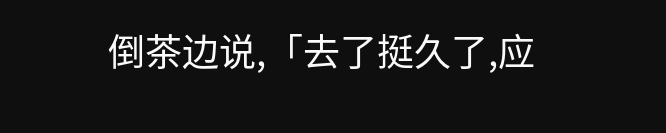倒茶边说,「去了挺久了,应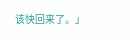该快回来了。」